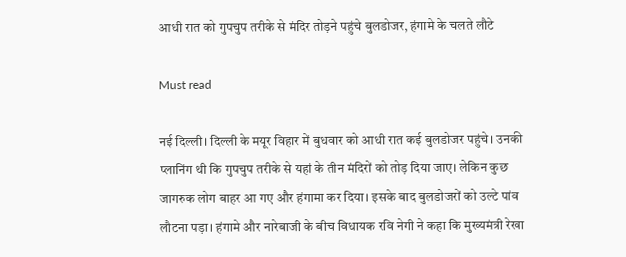आधी रात को गुपचुप तरीके से मंदिर तोड़ने पहुंचे बुलडोजर, हंगामे के चलते लौटे

Must read

नई दिल्ली। दिल्ली के मयूर विहार में बुधवार को आधी रात कई बुलडोजर पहुंचे। उनकी प्लानिंग थी कि गुपचुप तरीके से यहां के तीन मंदिरों को तोड़ दिया जाए। लेकिन कुछ जागरुक लोग बाहर आ गए और हंगामा कर दिया। इसके बाद बुलडोजरों को उल्टे पांव लौटना पड़ा। हंगामे और नारेबाजी के बीच विधायक रवि नेगी ने कहा कि मुख्यमंत्री रेखा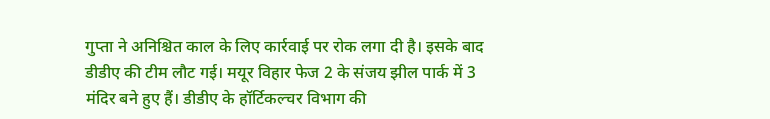गुप्ता ने अनिश्चित काल के लिए कार्रवाई पर रोक लगा दी है। इसके बाद डीडीए की टीम लौट गई। मयूर विहार फेज 2 के संजय झील पार्क में 3 मंदिर बने हुए हैं। डीडीए के हॉर्टिकल्चर विभाग की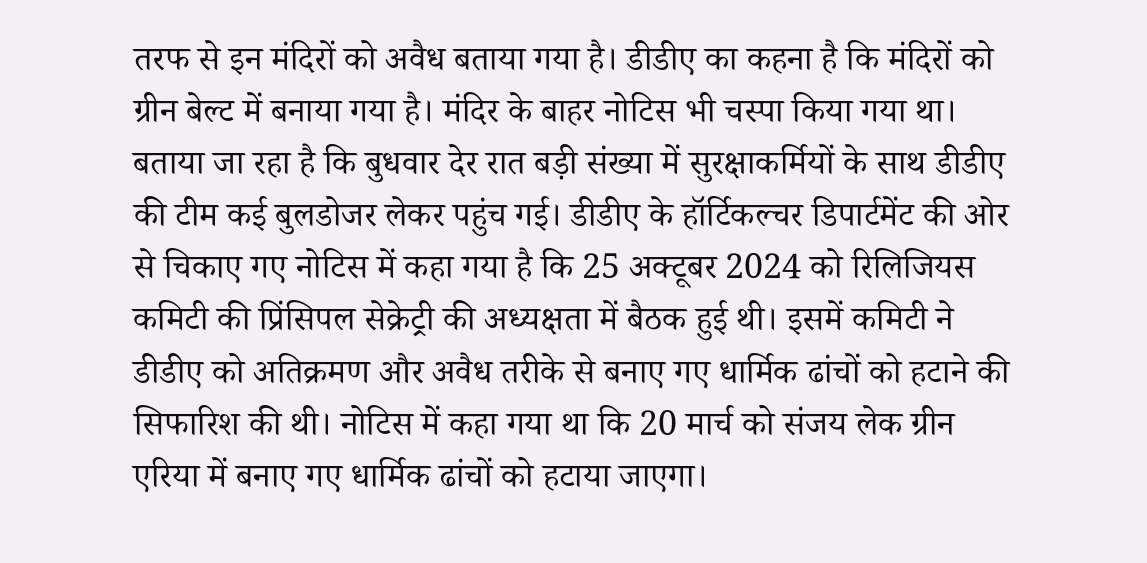तरफ से इन मंदिरों को अवैध बताया गया है। डीडीए का कहना है कि मंदिरों को ग्रीन बेल्ट में बनाया गया है। मंदिर के बाहर नोटिस भी चस्पा किया गया था। बताया जा रहा है कि बुधवार देर रात बड़ी संख्या में सुरक्षाकर्मियों के साथ डीडीए की टीम कई बुलडोजर लेकर पहुंच गई। डीडीए के हॉर्टिकल्चर डिपार्टमेंट की ओर से चिकाए गए नोटिस में कहा गया है कि 25 अक्टूबर 2024 को रिलिजियस कमिटी की प्रिंसिपल सेक्रेट्री की अध्यक्षता में बैठक हुई थी। इसमें कमिटी ने डीडीए को अतिक्रमण और अवैध तरीके से बनाए गए धार्मिक ढांचों को हटाने की सिफारिश की थी। नोटिस में कहा गया था कि 20 मार्च को संजय लेक ग्रीन एरिया में बनाए गए धार्मिक ढांचों को हटाया जाएगा।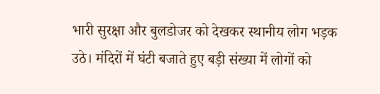भारी सुरक्षा और बुलडोजर को देखकर स्थानीय लोग भड़क उठे। मंदिरों में घंटी बजाते हुए बड़ी संख्या में लोगों को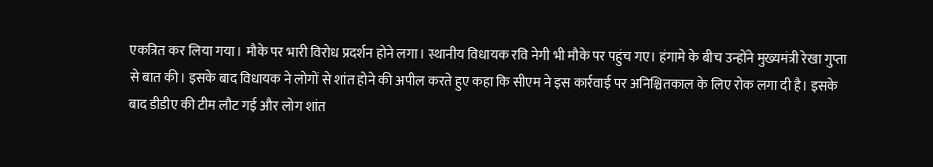एकत्रित कर लिया गया। मौके पर भारी विरोध प्रदर्शन होने लगा। स्थानीय विधायक रवि नेगी भी मौके पर पहुंच गए। हंगामे के बीच उन्होंने मुख्यमंत्री रेखा गुप्ता से बात की। इसके बाद विधायक ने लोगों से शांत होने की अपील करते हुए कहा कि सीएम ने इस कार्रवाई पर अनिश्चितकाल के लिए रोक लगा दी है। इसके बाद डीडीए की टीम लौट गई और लोग शांत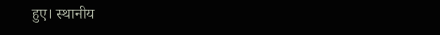हुए। स्थानीय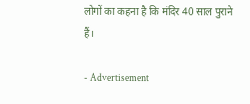लोगों का कहना है कि मंदिर 40 साल पुराने हैं।

- Advertisement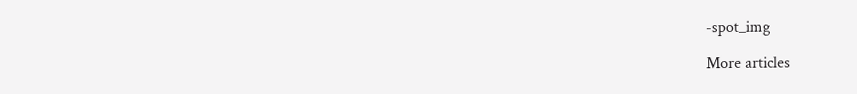-spot_img

More articles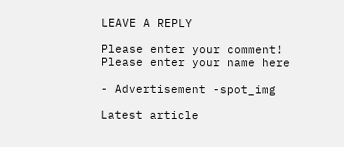LEAVE A REPLY

Please enter your comment!
Please enter your name here

- Advertisement -spot_img

Latest article